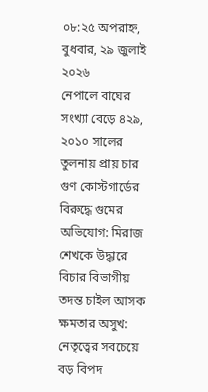০৮:২৫ অপরাহ্ন, বুধবার, ২৯ জুলাই ২০২৬
নেপালে বাঘের সংখ্যা বেড়ে ৪২৯, ২০১০ সালের তুলনায় প্রায় চার গুণ কোস্টগার্ডের বিরুদ্ধে গুমের অভিযোগ: মিরাজ শেখকে উদ্ধারে বিচার বিভাগীয় তদন্ত চাইল আসক ক্ষমতার অসুখ: নেতৃত্বের সবচেয়ে বড় বিপদ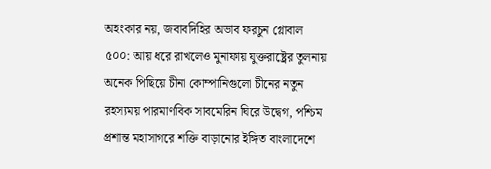অহংকার নয়, জবাবদিহির অভাব ফরচুন গ্লোবাল ৫০০: আয় ধরে রাখলেও মুনাফায় যুক্তরাষ্ট্রের তুলনায় অনেক পিছিয়ে চীনা কোম্পানিগুলো চীনের নতুন রহস্যময় পারমাণবিক সাবমেরিন ঘিরে উদ্বেগ, পশ্চিম প্রশান্ত মহাসাগরে শক্তি বাড়ানোর ইঙ্গিত বাংলাদেশে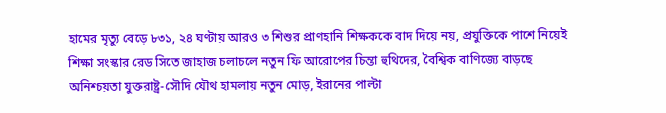হামের মৃত্যু বেড়ে ৮৩১, ২৪ ঘণ্টায় আরও ৩ শিশুর প্রাণহানি শিক্ষককে বাদ দিয়ে নয়, প্রযুক্তিকে পাশে নিয়েই শিক্ষা সংস্কার রেড সিতে জাহাজ চলাচলে নতুন ফি আরোপের চিন্তা হুথিদের, বৈশ্বিক বাণিজ্যে বাড়ছে অনিশ্চয়তা যুক্তরাষ্ট্র-সৌদি যৌথ হামলায় নতুন মোড়, ইরানের পাল্টা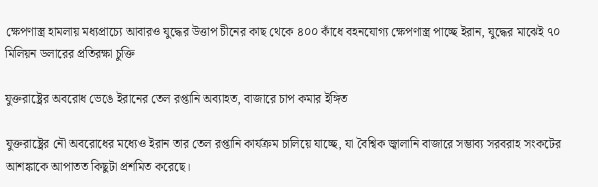ক্ষেপণাস্ত্র হামলায় মধ্যপ্রাচ্যে আবারও যুদ্ধের উত্তাপ চীনের কাছ থেকে ৪০০ কাঁধে বহনযোগ্য ক্ষেপণাস্ত্র পাচ্ছে ইরান, যুদ্ধের মাঝেই ৭০ মিলিয়ন ডলারের প্রতিরক্ষা চুক্তি

যুক্তরাষ্ট্রের অবরোধ ভেঙে ইরানের তেল রপ্তানি অব্যাহত, বাজারে চাপ কমার ইঙ্গিত

যুক্তরাষ্ট্রের নৌ অবরোধের মধ্যেও ইরান তার তেল রপ্তানি কার্যক্রম চালিয়ে যাচ্ছে, যা বৈশ্বিক জ্বালানি বাজারে সম্ভাব্য সরবরাহ সংকটের আশঙ্কাকে আপাতত কিছুটা প্রশমিত করেছে।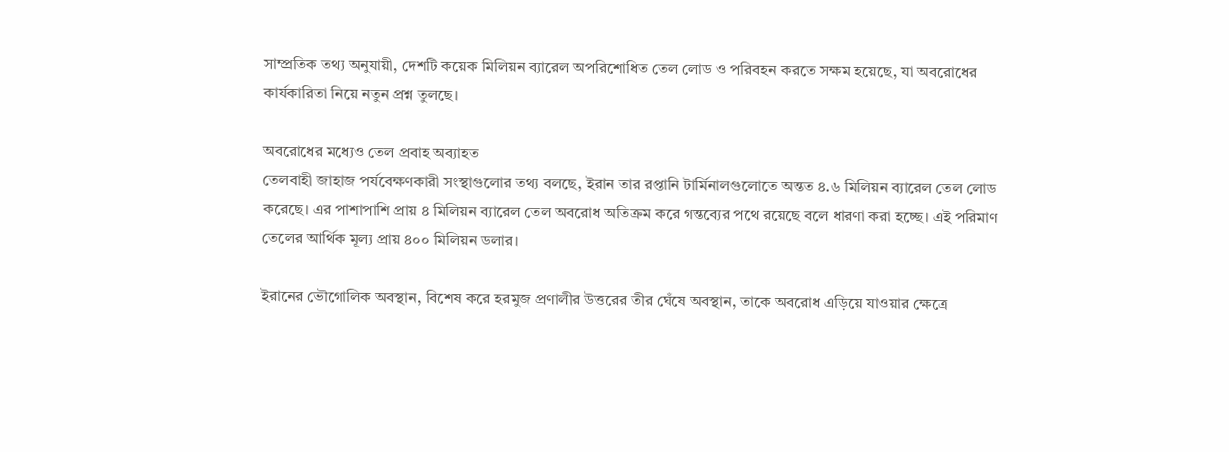সাম্প্রতিক তথ্য অনুযায়ী, দেশটি কয়েক মিলিয়ন ব্যারেল অপরিশোধিত তেল লোড ও পরিবহন করতে সক্ষম হয়েছে, যা অবরোধের কার্যকারিতা নিয়ে নতুন প্রশ্ন তুলছে।

অবরোধের মধ্যেও তেল প্রবাহ অব্যাহত
তেলবাহী জাহাজ পর্যবেক্ষণকারী সংস্থাগুলোর তথ্য বলছে, ইরান তার রপ্তানি টার্মিনালগুলোতে অন্তত ৪.৬ মিলিয়ন ব্যারেল তেল লোড করেছে। এর পাশাপাশি প্রায় ৪ মিলিয়ন ব্যারেল তেল অবরোধ অতিক্রম করে গন্তব্যের পথে রয়েছে বলে ধারণা করা হচ্ছে। এই পরিমাণ তেলের আর্থিক মূল্য প্রায় ৪০০ মিলিয়ন ডলার।

ইরানের ভৌগোলিক অবস্থান, বিশেষ করে হরমুজ প্রণালীর উত্তরের তীর ঘেঁষে অবস্থান, তাকে অবরোধ এড়িয়ে যাওয়ার ক্ষেত্রে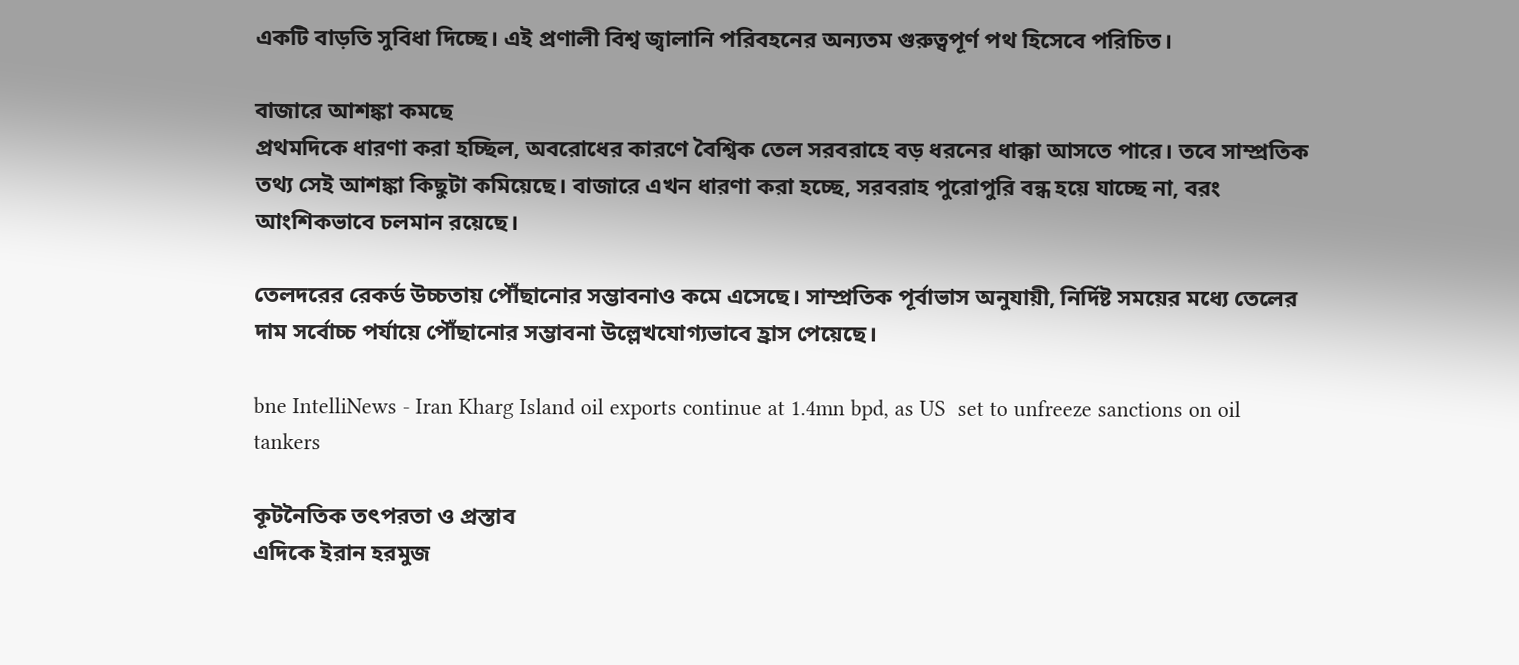একটি বাড়তি সুবিধা দিচ্ছে। এই প্রণালী বিশ্ব জ্বালানি পরিবহনের অন্যতম গুরুত্বপূর্ণ পথ হিসেবে পরিচিত।

বাজারে আশঙ্কা কমছে
প্রথমদিকে ধারণা করা হচ্ছিল, অবরোধের কারণে বৈশ্বিক তেল সরবরাহে বড় ধরনের ধাক্কা আসতে পারে। তবে সাম্প্রতিক তথ্য সেই আশঙ্কা কিছুটা কমিয়েছে। বাজারে এখন ধারণা করা হচ্ছে, সরবরাহ পুরোপুরি বন্ধ হয়ে যাচ্ছে না, বরং আংশিকভাবে চলমান রয়েছে।

তেলদরের রেকর্ড উচ্চতায় পৌঁছানোর সম্ভাবনাও কমে এসেছে। সাম্প্রতিক পূর্বাভাস অনুযায়ী, নির্দিষ্ট সময়ের মধ্যে তেলের দাম সর্বোচ্চ পর্যায়ে পৌঁছানোর সম্ভাবনা উল্লেখযোগ্যভাবে হ্রাস পেয়েছে।

bne IntelliNews - Iran Kharg Island oil exports continue at 1.4mn bpd, as US  set to unfreeze sanctions on oil tankers

কূটনৈতিক তৎপরতা ও প্রস্তাব
এদিকে ইরান হরমুজ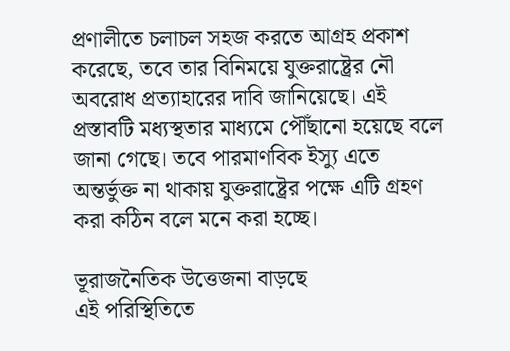প্রণালীতে চলাচল সহজ করতে আগ্রহ প্রকাশ করেছে, তবে তার বিনিময়ে যুক্তরাষ্ট্রের নৌ অবরোধ প্রত্যাহারের দাবি জানিয়েছে। এই প্রস্তাবটি মধ্যস্থতার মাধ্যমে পৌঁছানো হয়েছে বলে জানা গেছে। তবে পারমাণবিক ইস্যু এতে অন্তর্ভুক্ত না থাকায় যুক্তরাষ্ট্রের পক্ষে এটি গ্রহণ করা কঠিন বলে মনে করা হচ্ছে।

ভূরাজনৈতিক উত্তেজনা বাড়ছে
এই পরিস্থিতিতে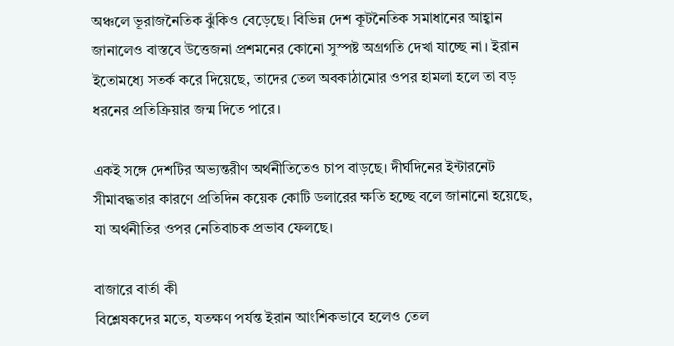অঞ্চলে ভূরাজনৈতিক ঝুঁকিও বেড়েছে। বিভিন্ন দেশ কূটনৈতিক সমাধানের আহ্বান জানালেও বাস্তবে উত্তেজনা প্রশমনের কোনো সুস্পষ্ট অগ্রগতি দেখা যাচ্ছে না। ইরান ইতোমধ্যে সতর্ক করে দিয়েছে, তাদের তেল অবকাঠামোর ওপর হামলা হলে তা বড় ধরনের প্রতিক্রিয়ার জন্ম দিতে পারে।

একই সঙ্গে দেশটির অভ্যন্তরীণ অর্থনীতিতেও চাপ বাড়ছে। দীর্ঘদিনের ইন্টারনেট সীমাবদ্ধতার কারণে প্রতিদিন কয়েক কোটি ডলারের ক্ষতি হচ্ছে বলে জানানো হয়েছে, যা অর্থনীতির ওপর নেতিবাচক প্রভাব ফেলছে।

বাজারে বার্তা কী
বিশ্লেষকদের মতে, যতক্ষণ পর্যন্ত ইরান আংশিকভাবে হলেও তেল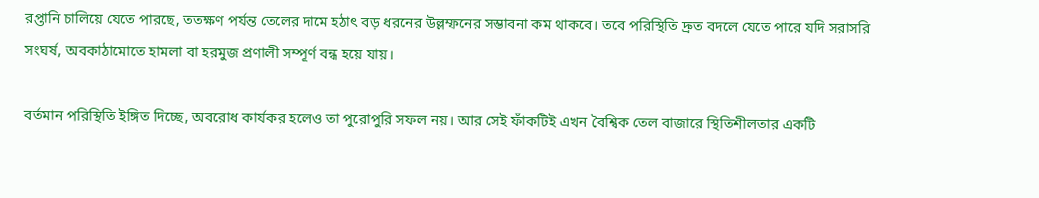রপ্তানি চালিয়ে যেতে পারছে, ততক্ষণ পর্যন্ত তেলের দামে হঠাৎ বড় ধরনের উল্লম্ফনের সম্ভাবনা কম থাকবে। তবে পরিস্থিতি দ্রুত বদলে যেতে পারে যদি সরাসরি সংঘর্ষ, অবকাঠামোতে হামলা বা হরমুজ প্রণালী সম্পূর্ণ বন্ধ হয়ে যায়।

বর্তমান পরিস্থিতি ইঙ্গিত দিচ্ছে, অবরোধ কার্যকর হলেও তা পুরোপুরি সফল নয়। আর সেই ফাঁকটিই এখন বৈশ্বিক তেল বাজারে স্থিতিশীলতার একটি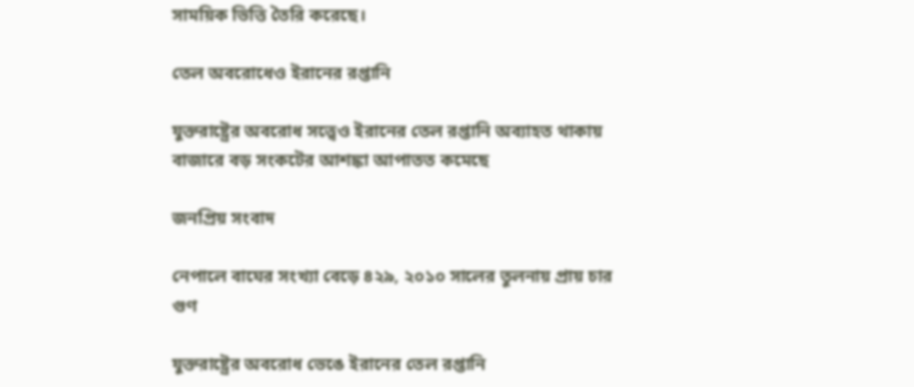সাময়িক ভিত্তি তৈরি করেছে।

তেল অবরোধেও ইরানের রপ্তানি

যুক্তরাষ্ট্রের অবরোধ সত্ত্বেও ইরানের তেল রপ্তানি অব্যাহত থাকায় বাজারে বড় সংকটের আশঙ্কা আপাতত কমেছে

জনপ্রিয় সংবাদ

নেপালে বাঘের সংখ্যা বেড়ে ৪২৯, ২০১০ সালের তুলনায় প্রায় চার গুণ

যুক্তরাষ্ট্রের অবরোধ ভেঙে ইরানের তেল রপ্তানি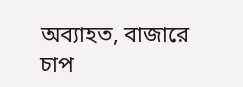অব্যাহত, বাজারে চাপ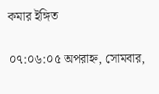কমার ইঙ্গিত

০৭:০৬:০৫ অপরাহ্ন, সোমবার,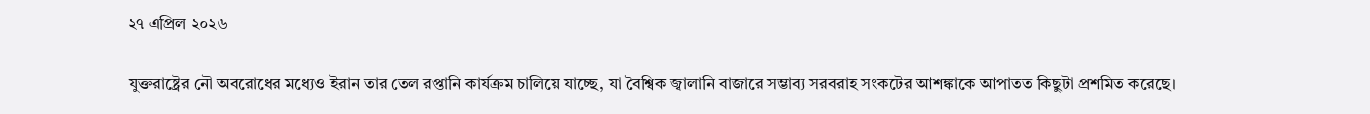২৭ এপ্রিল ২০২৬

যুক্তরাষ্ট্রের নৌ অবরোধের মধ্যেও ইরান তার তেল রপ্তানি কার্যক্রম চালিয়ে যাচ্ছে, যা বৈশ্বিক জ্বালানি বাজারে সম্ভাব্য সরবরাহ সংকটের আশঙ্কাকে আপাতত কিছুটা প্রশমিত করেছে।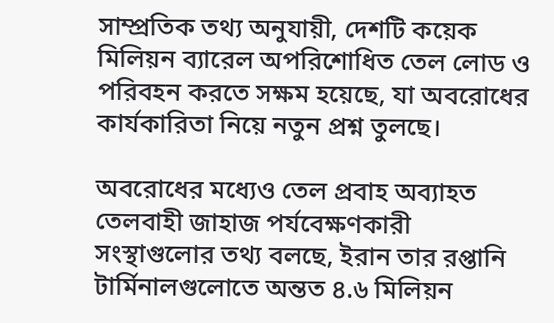সাম্প্রতিক তথ্য অনুযায়ী, দেশটি কয়েক মিলিয়ন ব্যারেল অপরিশোধিত তেল লোড ও পরিবহন করতে সক্ষম হয়েছে, যা অবরোধের কার্যকারিতা নিয়ে নতুন প্রশ্ন তুলছে।

অবরোধের মধ্যেও তেল প্রবাহ অব্যাহত
তেলবাহী জাহাজ পর্যবেক্ষণকারী সংস্থাগুলোর তথ্য বলছে, ইরান তার রপ্তানি টার্মিনালগুলোতে অন্তত ৪.৬ মিলিয়ন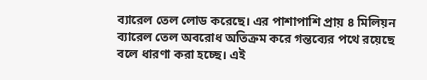ব্যারেল তেল লোড করেছে। এর পাশাপাশি প্রায় ৪ মিলিয়ন ব্যারেল তেল অবরোধ অতিক্রম করে গন্তব্যের পথে রয়েছে বলে ধারণা করা হচ্ছে। এই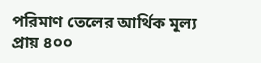পরিমাণ তেলের আর্থিক মূল্য প্রায় ৪০০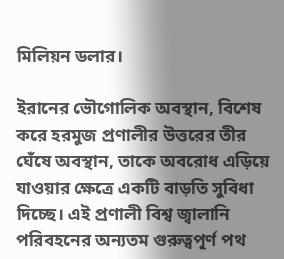মিলিয়ন ডলার।

ইরানের ভৌগোলিক অবস্থান, বিশেষ করে হরমুজ প্রণালীর উত্তরের তীর ঘেঁষে অবস্থান, তাকে অবরোধ এড়িয়ে যাওয়ার ক্ষেত্রে একটি বাড়তি সুবিধা দিচ্ছে। এই প্রণালী বিশ্ব জ্বালানি পরিবহনের অন্যতম গুরুত্বপূর্ণ পথ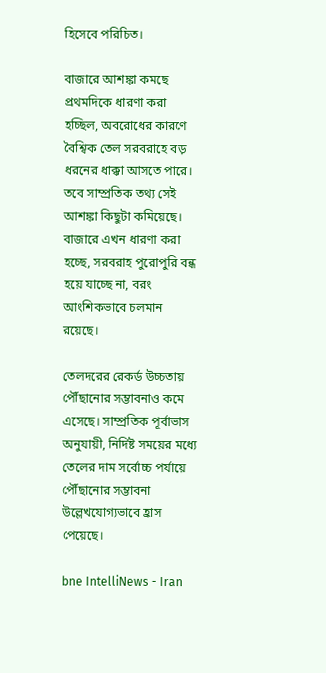হিসেবে পরিচিত।

বাজারে আশঙ্কা কমছে
প্রথমদিকে ধারণা করা হচ্ছিল, অবরোধের কারণে বৈশ্বিক তেল সরবরাহে বড় ধরনের ধাক্কা আসতে পারে। তবে সাম্প্রতিক তথ্য সেই আশঙ্কা কিছুটা কমিয়েছে। বাজারে এখন ধারণা করা হচ্ছে, সরবরাহ পুরোপুরি বন্ধ হয়ে যাচ্ছে না, বরং আংশিকভাবে চলমান রয়েছে।

তেলদরের রেকর্ড উচ্চতায় পৌঁছানোর সম্ভাবনাও কমে এসেছে। সাম্প্রতিক পূর্বাভাস অনুযায়ী, নির্দিষ্ট সময়ের মধ্যে তেলের দাম সর্বোচ্চ পর্যায়ে পৌঁছানোর সম্ভাবনা উল্লেখযোগ্যভাবে হ্রাস পেয়েছে।

bne IntelliNews - Iran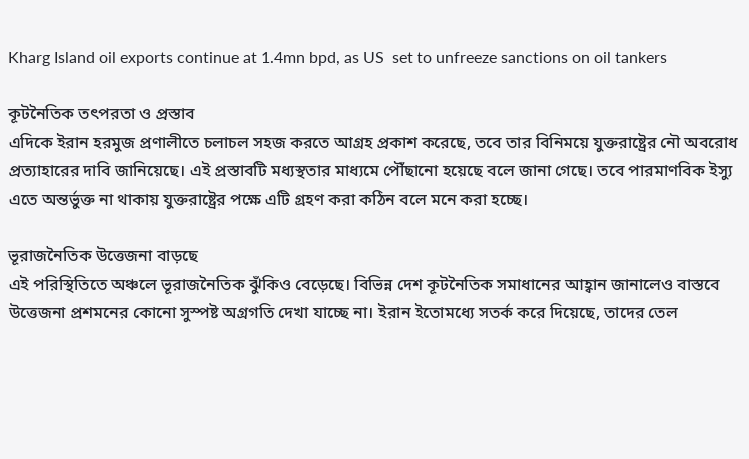Kharg Island oil exports continue at 1.4mn bpd, as US  set to unfreeze sanctions on oil tankers

কূটনৈতিক তৎপরতা ও প্রস্তাব
এদিকে ইরান হরমুজ প্রণালীতে চলাচল সহজ করতে আগ্রহ প্রকাশ করেছে, তবে তার বিনিময়ে যুক্তরাষ্ট্রের নৌ অবরোধ প্রত্যাহারের দাবি জানিয়েছে। এই প্রস্তাবটি মধ্যস্থতার মাধ্যমে পৌঁছানো হয়েছে বলে জানা গেছে। তবে পারমাণবিক ইস্যু এতে অন্তর্ভুক্ত না থাকায় যুক্তরাষ্ট্রের পক্ষে এটি গ্রহণ করা কঠিন বলে মনে করা হচ্ছে।

ভূরাজনৈতিক উত্তেজনা বাড়ছে
এই পরিস্থিতিতে অঞ্চলে ভূরাজনৈতিক ঝুঁকিও বেড়েছে। বিভিন্ন দেশ কূটনৈতিক সমাধানের আহ্বান জানালেও বাস্তবে উত্তেজনা প্রশমনের কোনো সুস্পষ্ট অগ্রগতি দেখা যাচ্ছে না। ইরান ইতোমধ্যে সতর্ক করে দিয়েছে, তাদের তেল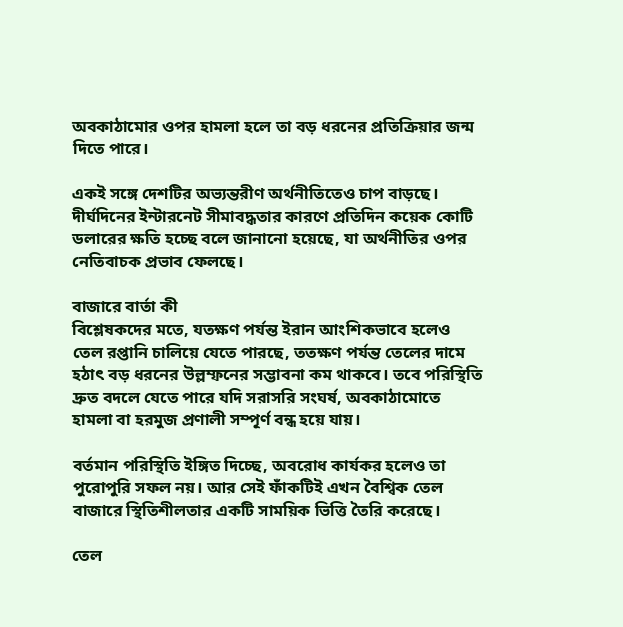অবকাঠামোর ওপর হামলা হলে তা বড় ধরনের প্রতিক্রিয়ার জন্ম দিতে পারে।

একই সঙ্গে দেশটির অভ্যন্তরীণ অর্থনীতিতেও চাপ বাড়ছে। দীর্ঘদিনের ইন্টারনেট সীমাবদ্ধতার কারণে প্রতিদিন কয়েক কোটি ডলারের ক্ষতি হচ্ছে বলে জানানো হয়েছে, যা অর্থনীতির ওপর নেতিবাচক প্রভাব ফেলছে।

বাজারে বার্তা কী
বিশ্লেষকদের মতে, যতক্ষণ পর্যন্ত ইরান আংশিকভাবে হলেও তেল রপ্তানি চালিয়ে যেতে পারছে, ততক্ষণ পর্যন্ত তেলের দামে হঠাৎ বড় ধরনের উল্লম্ফনের সম্ভাবনা কম থাকবে। তবে পরিস্থিতি দ্রুত বদলে যেতে পারে যদি সরাসরি সংঘর্ষ, অবকাঠামোতে হামলা বা হরমুজ প্রণালী সম্পূর্ণ বন্ধ হয়ে যায়।

বর্তমান পরিস্থিতি ইঙ্গিত দিচ্ছে, অবরোধ কার্যকর হলেও তা পুরোপুরি সফল নয়। আর সেই ফাঁকটিই এখন বৈশ্বিক তেল বাজারে স্থিতিশীলতার একটি সাময়িক ভিত্তি তৈরি করেছে।

তেল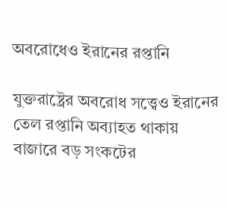অবরোধেও ইরানের রপ্তানি

যুক্তরাষ্ট্রের অবরোধ সত্ত্বেও ইরানের তেল রপ্তানি অব্যাহত থাকায় বাজারে বড় সংকটের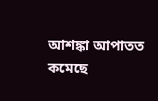আশঙ্কা আপাতত কমেছে